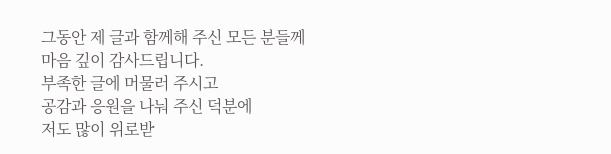그동안 제 글과 함께해 주신 모든 분들께
마음 깊이 감사드립니다.
부족한 글에 머물러 주시고
공감과 응원을 나눠 주신 덕분에
저도 많이 위로받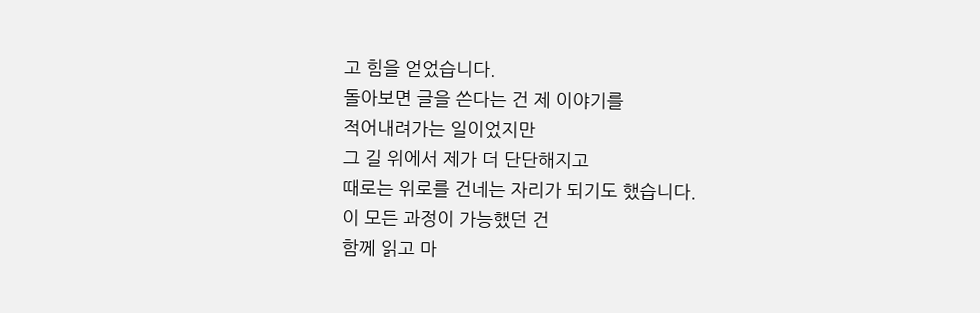고 힘을 얻었습니다.
돌아보면 글을 쓴다는 건 제 이야기를
적어내려가는 일이었지만
그 길 위에서 제가 더 단단해지고
때로는 위로를 건네는 자리가 되기도 했습니다.
이 모든 과정이 가능했던 건
함께 읽고 마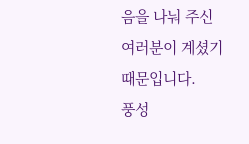음을 나눠 주신
여러분이 계셨기 때문입니다.
풍성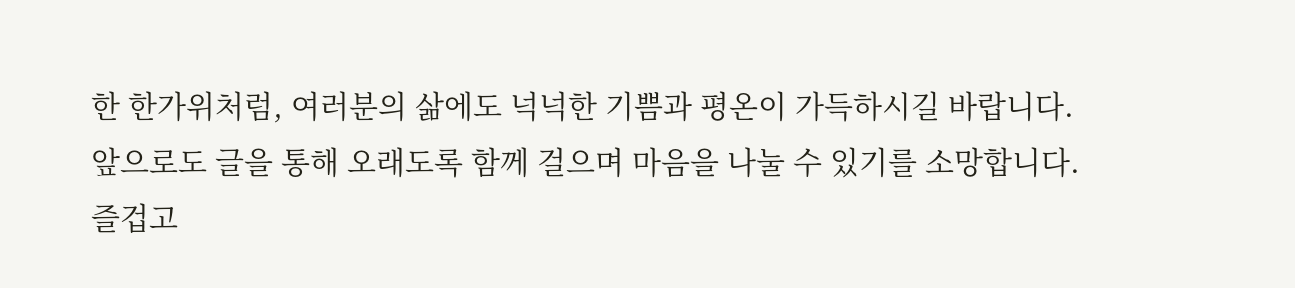한 한가위처럼, 여러분의 삶에도 넉넉한 기쁨과 평온이 가득하시길 바랍니다.
앞으로도 글을 통해 오래도록 함께 걸으며 마음을 나눌 수 있기를 소망합니다.
즐겁고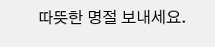따뜻한 명절 보내세요.